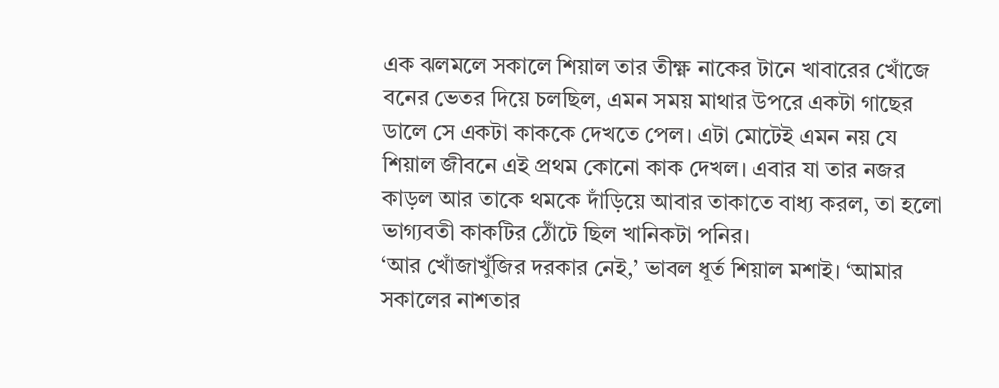এক ঝলমলে সকালে শিয়াল তার তীক্ষ্ণ নাকের টানে খাবারের খোঁজে বনের ভেতর দিয়ে চলছিল, এমন সময় মাথার উপরে একটা গাছের ডালে সে একটা কাককে দেখতে পেল। এটা মোটেই এমন নয় যে শিয়াল জীবনে এই প্রথম কোনো কাক দেখল। এবার যা তার নজর কাড়ল আর তাকে থমকে দাঁড়িয়ে আবার তাকাতে বাধ্য করল, তা হলো ভাগ্যবতী কাকটির ঠোঁটে ছিল খানিকটা পনির।
‘আর খোঁজাখুঁজির দরকার নেই,’ ভাবল ধূর্ত শিয়াল মশাই। ‘আমার সকালের নাশতার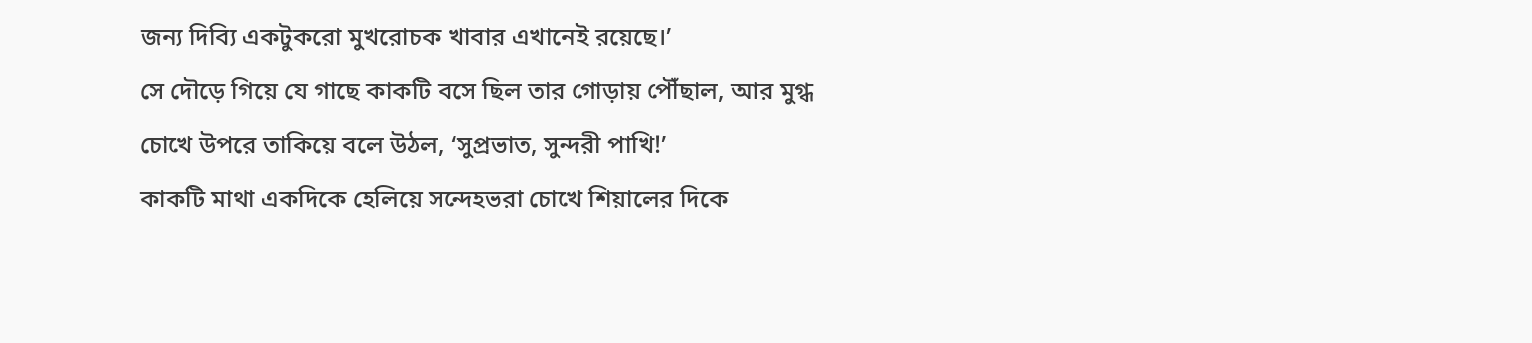জন্য দিব্যি একটুকরো মুখরোচক খাবার এখানেই রয়েছে।’
সে দৌড়ে গিয়ে যে গাছে কাকটি বসে ছিল তার গোড়ায় পৌঁছাল, আর মুগ্ধ চোখে উপরে তাকিয়ে বলে উঠল, ‘সুপ্রভাত, সুন্দরী পাখি!’
কাকটি মাথা একদিকে হেলিয়ে সন্দেহভরা চোখে শিয়ালের দিকে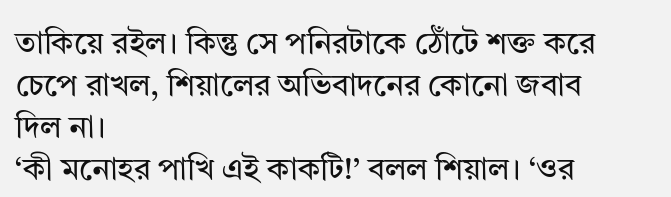তাকিয়ে রইল। কিন্তু সে পনিরটাকে ঠোঁটে শক্ত করে চেপে রাখল, শিয়ালের অভিবাদনের কোনো জবাব দিল না।
‘কী মনোহর পাখি এই কাকটি!’ বলল শিয়াল। ‘ওর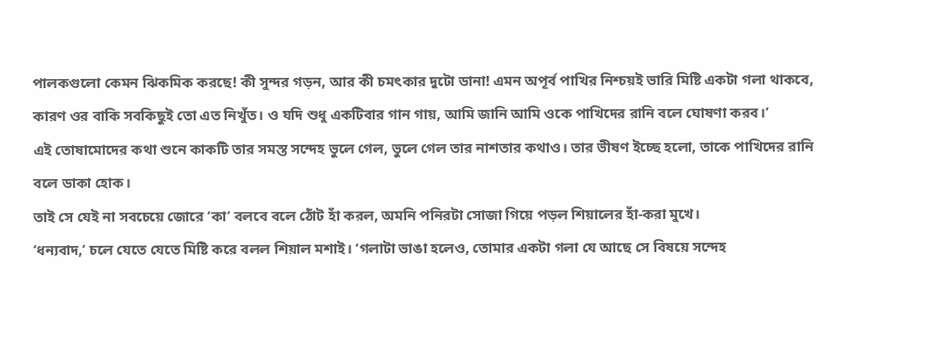পালকগুলো কেমন ঝিকমিক করছে! কী সুন্দর গড়ন, আর কী চমৎকার দুটো ডানা! এমন অপূর্ব পাখির নিশ্চয়ই ভারি মিষ্টি একটা গলা থাকবে, কারণ ওর বাকি সবকিছুই তো এত নিখুঁত। ও যদি শুধু একটিবার গান গায়, আমি জানি আমি ওকে পাখিদের রানি বলে ঘোষণা করব।’
এই তোষামোদের কথা শুনে কাকটি তার সমস্ত সন্দেহ ভুলে গেল, ভুলে গেল তার নাশতার কথাও। তার ভীষণ ইচ্ছে হলো, তাকে পাখিদের রানি বলে ডাকা হোক।
তাই সে যেই না সবচেয়ে জোরে ‘কা’ বলবে বলে ঠোঁট হাঁ করল, অমনি পনিরটা সোজা গিয়ে পড়ল শিয়ালের হাঁ-করা মুখে।
‘ধন্যবাদ,’ চলে যেতে যেতে মিষ্টি করে বলল শিয়াল মশাই। ‘গলাটা ভাঙা হলেও, তোমার একটা গলা যে আছে সে বিষয়ে সন্দেহ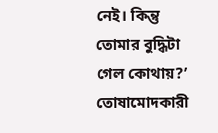নেই। কিন্তু তোমার বুদ্ধিটা গেল কোথায়?’
তোষামোদকারী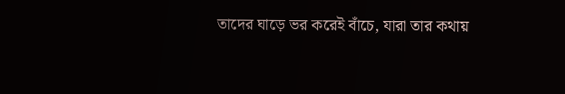তাদের ঘাড়ে ভর করেই বাঁচে, যারা তার কথায়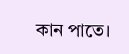কান পাতে।